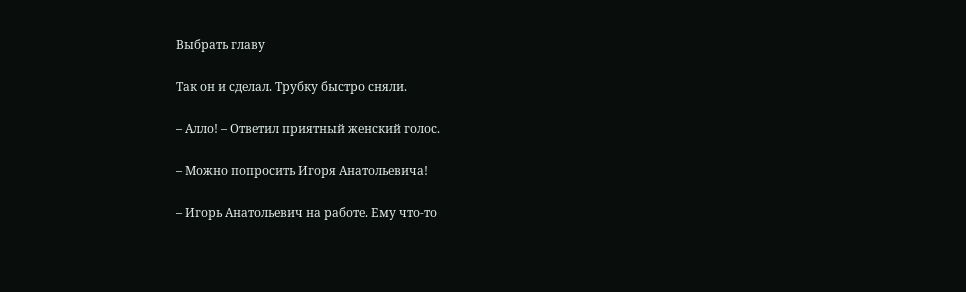Выбрать главу

Так он и сделал. Трубку быстро сняли.

– Алло! – Ответил приятный женский голос.

– Можно попросить Игоря Анатольевича!

– Игорь Анатольевич на работе. Ему что-то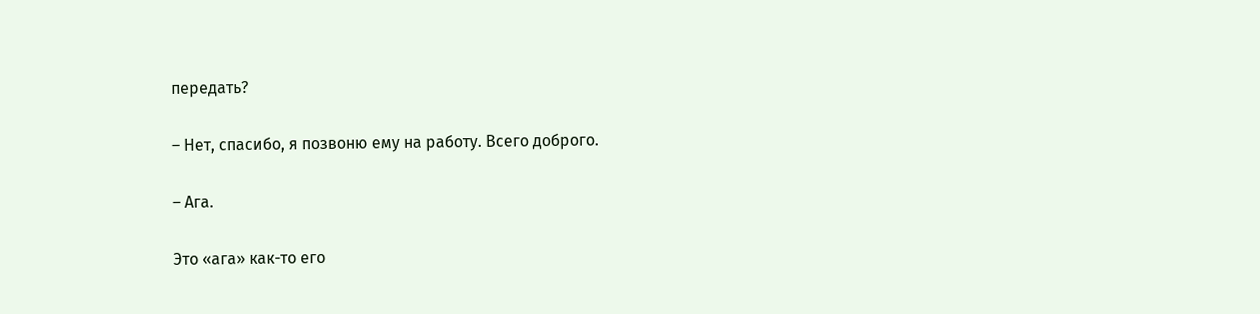передать?

– Нет, спасибо, я позвоню ему на работу. Всего доброго.

– Ага.

Это «ага» как-то его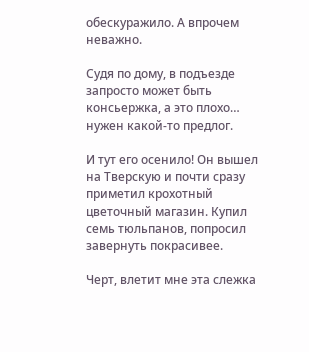обескуражило. А впрочем неважно.

Судя по дому, в подъезде запросто может быть консьержка, а это плохо… нужен какой-то предлог.

И тут его осенило! Он вышел на Тверскую и почти сразу приметил крохотный цветочный магазин. Купил семь тюльпанов, попросил завернуть покрасивее.

Черт, влетит мне эта слежка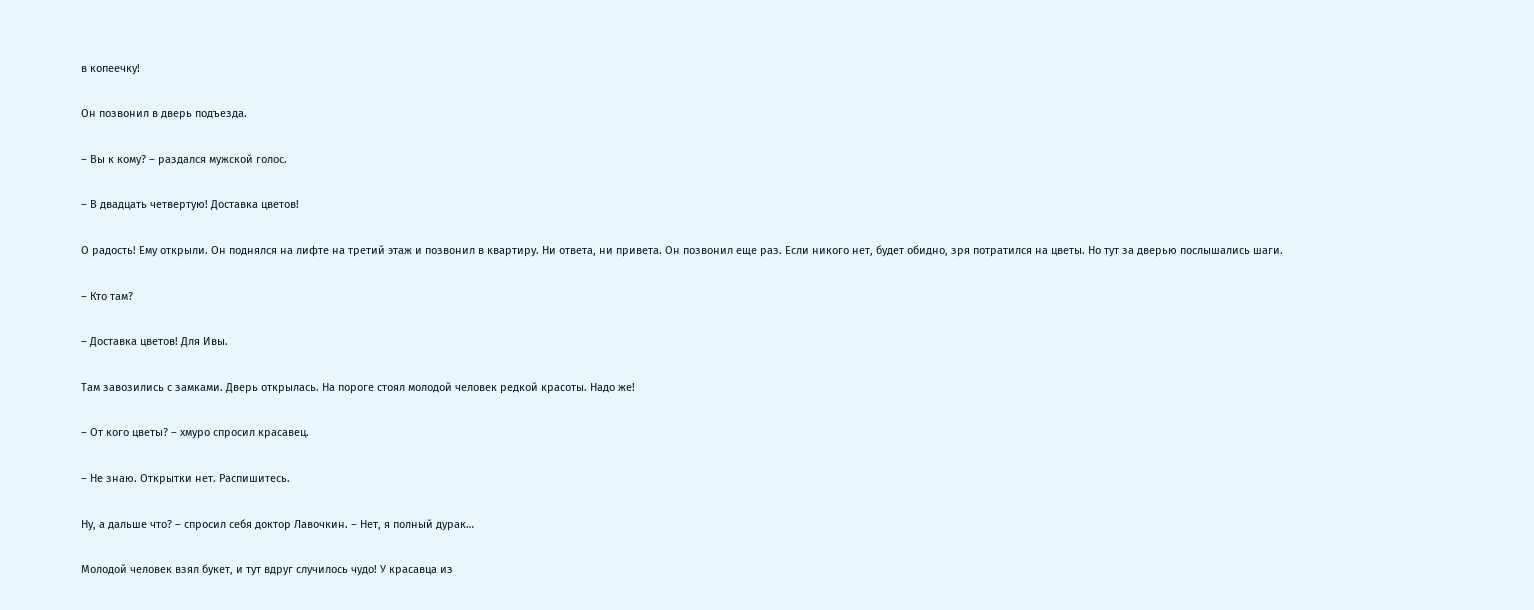в копеечку!

Он позвонил в дверь подъезда.

– Вы к кому? – раздался мужской голос.

– В двадцать четвертую! Доставка цветов!

О радость! Ему открыли. Он поднялся на лифте на третий этаж и позвонил в квартиру. Ни ответа, ни привета. Он позвонил еще раз. Если никого нет, будет обидно, зря потратился на цветы. Но тут за дверью послышались шаги.

– Кто там?

– Доставка цветов! Для Ивы.

Там завозились с замками. Дверь открылась. На пороге стоял молодой человек редкой красоты. Надо же!

– От кого цветы? – хмуро спросил красавец.

– Не знаю. Открытки нет. Распишитесь.

Ну, а дальше что? – спросил себя доктор Лавочкин. – Нет, я полный дурак…

Молодой человек взял букет, и тут вдруг случилось чудо! У красавца из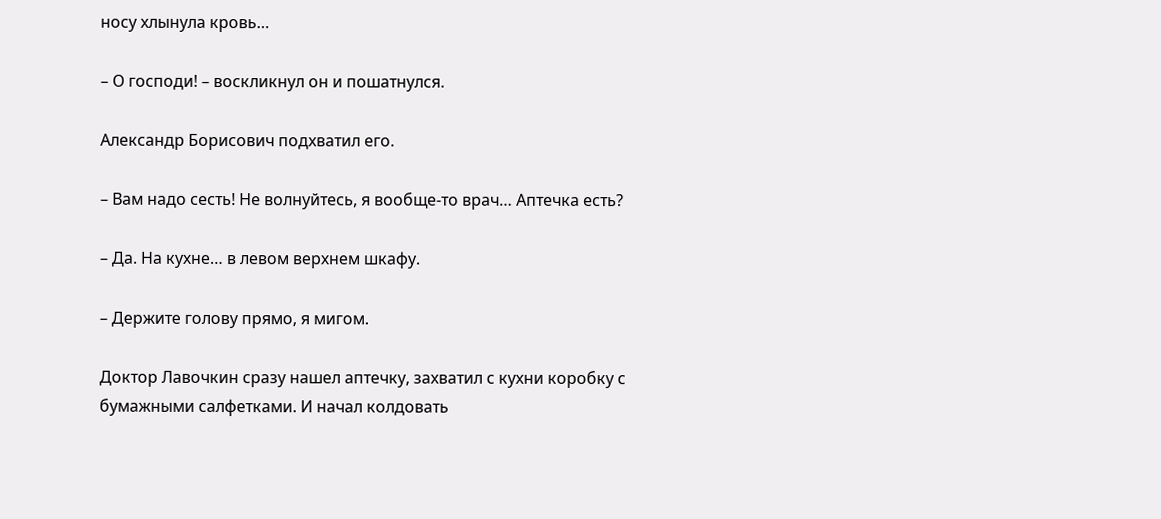носу хлынула кровь…

– О господи! – воскликнул он и пошатнулся.

Александр Борисович подхватил его.

– Вам надо сесть! Не волнуйтесь, я вообще-то врач… Аптечка есть?

– Да. На кухне… в левом верхнем шкафу.

– Держите голову прямо, я мигом.

Доктор Лавочкин сразу нашел аптечку, захватил с кухни коробку с бумажными салфетками. И начал колдовать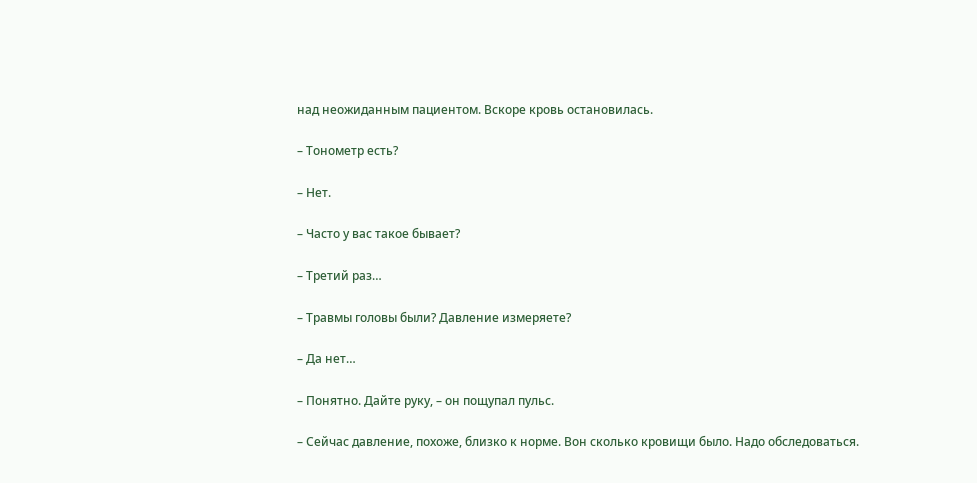над неожиданным пациентом. Вскоре кровь остановилась.

– Тонометр есть?

– Нет.

– Часто у вас такое бывает?

– Третий раз…

– Травмы головы были? Давление измеряете?

– Да нет…

– Понятно. Дайте руку, – он пощупал пульс.

– Сейчас давление, похоже, близко к норме. Вон сколько кровищи было. Надо обследоваться.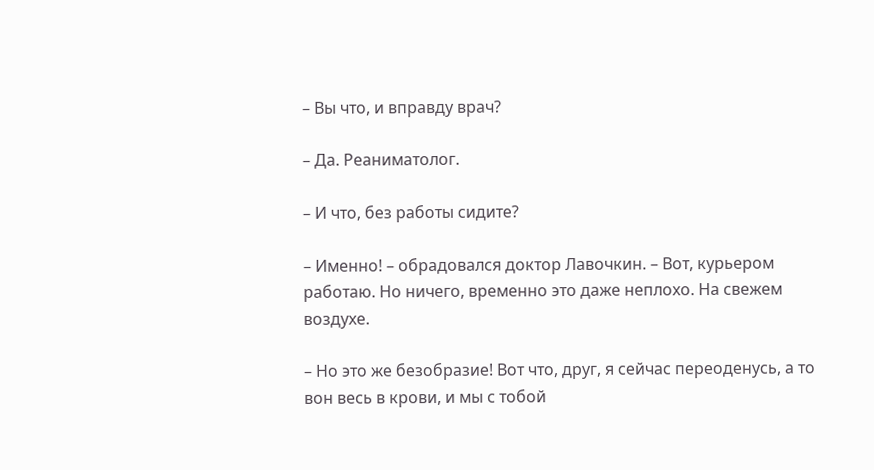– Вы что, и вправду врач?

– Да. Реаниматолог.

– И что, без работы сидите?

– Именно! – обрадовался доктор Лавочкин. – Вот, курьером работаю. Но ничего, временно это даже неплохо. На свежем воздухе.

– Но это же безобразие! Вот что, друг, я сейчас переоденусь, а то вон весь в крови, и мы с тобой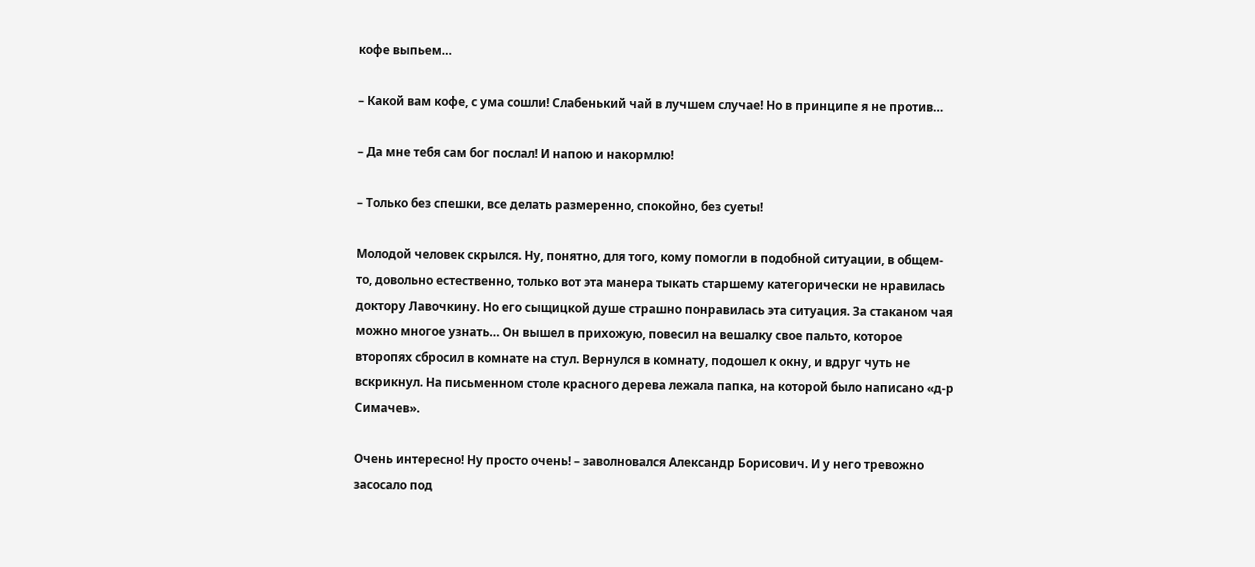кофе выпьем…

– Какой вам кофе, с ума сошли! Слабенький чай в лучшем случае! Но в принципе я не против…

– Да мне тебя сам бог послал! И напою и накормлю!

– Только без спешки, все делать размеренно, спокойно, без суеты!

Молодой человек скрылся. Ну, понятно, для того, кому помогли в подобной ситуации, в общем-то, довольно естественно, только вот эта манера тыкать старшему категорически не нравилась доктору Лавочкину. Но его сыщицкой душе страшно понравилась эта ситуация. За стаканом чая можно многое узнать… Он вышел в прихожую, повесил на вешалку свое пальто, которое второпях сбросил в комнате на стул. Вернулся в комнату, подошел к окну, и вдруг чуть не вскрикнул. На письменном столе красного дерева лежала папка, на которой было написано «д-р Симачев».

Очень интересно! Ну просто очень! – заволновался Александр Борисович. И у него тревожно засосало под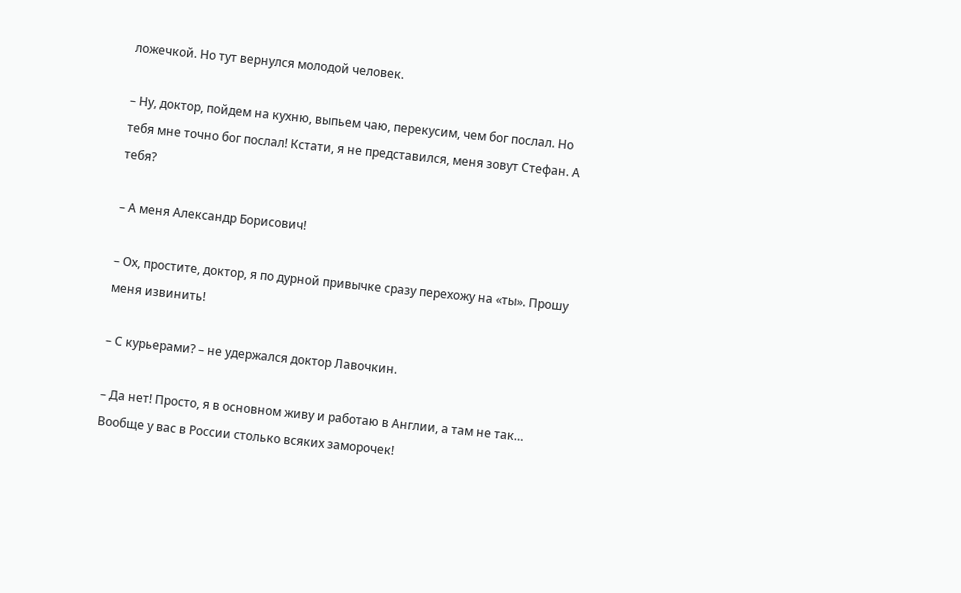ложечкой. Но тут вернулся молодой человек.

– Ну, доктор, пойдем на кухню, выпьем чаю, перекусим, чем бог послал. Но тебя мне точно бог послал! Кстати, я не представился, меня зовут Стефан. А тебя?

– А меня Александр Борисович!

– Ох, простите, доктор, я по дурной привычке сразу перехожу на «ты». Прошу меня извинить!

– С курьерами? – не удержался доктор Лавочкин.

– Да нет! Просто, я в основном живу и работаю в Англии, а там не так… Вообще у вас в России столько всяких заморочек!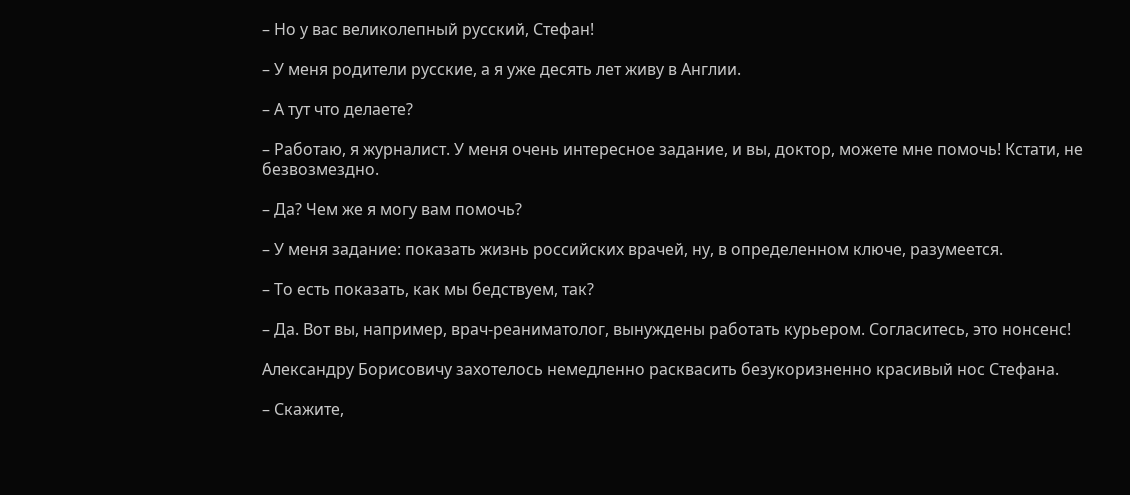– Но у вас великолепный русский, Стефан!

– У меня родители русские, а я уже десять лет живу в Англии.

– А тут что делаете?

– Работаю, я журналист. У меня очень интересное задание, и вы, доктор, можете мне помочь! Кстати, не безвозмездно.

– Да? Чем же я могу вам помочь?

– У меня задание: показать жизнь российских врачей, ну, в определенном ключе, разумеется.

– То есть показать, как мы бедствуем, так?

– Да. Вот вы, например, врач-реаниматолог, вынуждены работать курьером. Согласитесь, это нонсенс!

Александру Борисовичу захотелось немедленно расквасить безукоризненно красивый нос Стефана.

– Скажите,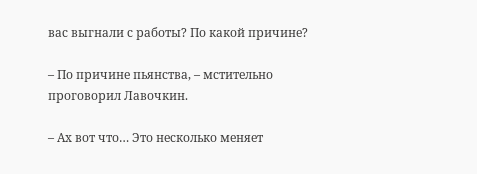вас выгнали с работы? По какой причине?

– По причине пьянства, – мстительно проговорил Лавочкин.

– Ах вот что… Это несколько меняет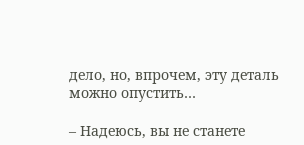дело, но, впрочем, эту деталь можно опустить…

– Надеюсь, вы не станете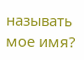называть мое имя?